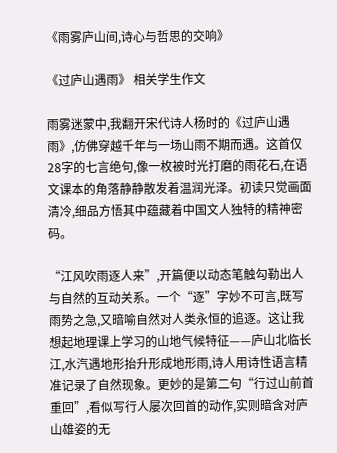《雨雾庐山间,诗心与哲思的交响》

《过庐山遇雨》 相关学生作文

雨雾迷蒙中,我翻开宋代诗人杨时的《过庐山遇雨》,仿佛穿越千年与一场山雨不期而遇。这首仅28字的七言绝句,像一枚被时光打磨的雨花石,在语文课本的角落静静散发着温润光泽。初读只觉画面清冷,细品方悟其中蕴藏着中国文人独特的精神密码。

“江风吹雨逐人来”,开篇便以动态笔触勾勒出人与自然的互动关系。一个“逐”字妙不可言,既写雨势之急,又暗喻自然对人类永恒的追逐。这让我想起地理课上学习的山地气候特征——庐山北临长江,水汽遇地形抬升形成地形雨,诗人用诗性语言精准记录了自然现象。更妙的是第二句“行过山前首重回”,看似写行人屡次回首的动作,实则暗含对庐山雄姿的无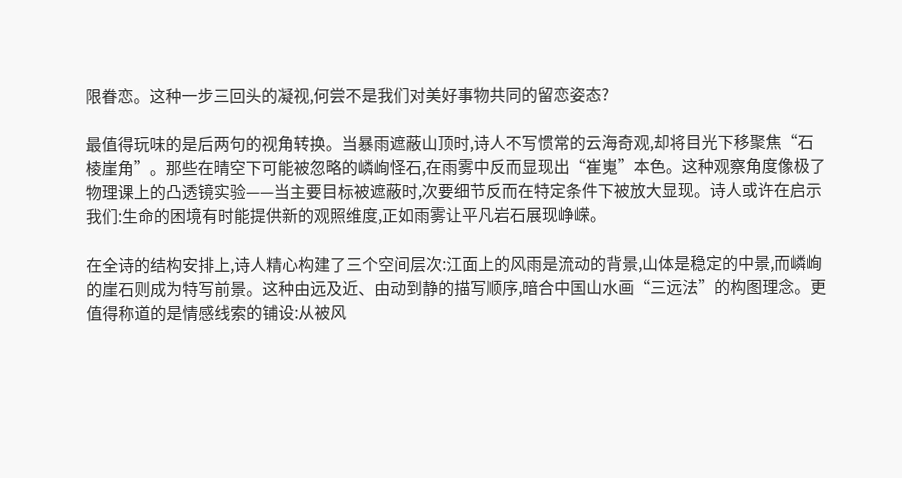限眷恋。这种一步三回头的凝视,何尝不是我们对美好事物共同的留恋姿态?

最值得玩味的是后两句的视角转换。当暴雨遮蔽山顶时,诗人不写惯常的云海奇观,却将目光下移聚焦“石棱崖角”。那些在晴空下可能被忽略的嶙峋怪石,在雨雾中反而显现出“崔嵬”本色。这种观察角度像极了物理课上的凸透镜实验——当主要目标被遮蔽时,次要细节反而在特定条件下被放大显现。诗人或许在启示我们:生命的困境有时能提供新的观照维度,正如雨雾让平凡岩石展现峥嵘。

在全诗的结构安排上,诗人精心构建了三个空间层次:江面上的风雨是流动的背景,山体是稳定的中景,而嶙峋的崖石则成为特写前景。这种由远及近、由动到静的描写顺序,暗合中国山水画“三远法”的构图理念。更值得称道的是情感线索的铺设:从被风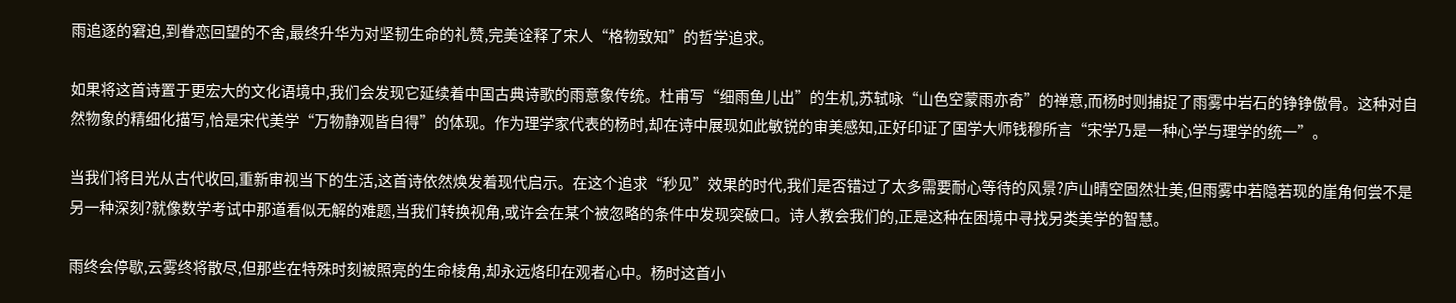雨追逐的窘迫,到眷恋回望的不舍,最终升华为对坚韧生命的礼赞,完美诠释了宋人“格物致知”的哲学追求。

如果将这首诗置于更宏大的文化语境中,我们会发现它延续着中国古典诗歌的雨意象传统。杜甫写“细雨鱼儿出”的生机,苏轼咏“山色空蒙雨亦奇”的禅意,而杨时则捕捉了雨雾中岩石的铮铮傲骨。这种对自然物象的精细化描写,恰是宋代美学“万物静观皆自得”的体现。作为理学家代表的杨时,却在诗中展现如此敏锐的审美感知,正好印证了国学大师钱穆所言“宋学乃是一种心学与理学的统一”。

当我们将目光从古代收回,重新审视当下的生活,这首诗依然焕发着现代启示。在这个追求“秒见”效果的时代,我们是否错过了太多需要耐心等待的风景?庐山晴空固然壮美,但雨雾中若隐若现的崖角何尝不是另一种深刻?就像数学考试中那道看似无解的难题,当我们转换视角,或许会在某个被忽略的条件中发现突破口。诗人教会我们的,正是这种在困境中寻找另类美学的智慧。

雨终会停歇,云雾终将散尽,但那些在特殊时刻被照亮的生命棱角,却永远烙印在观者心中。杨时这首小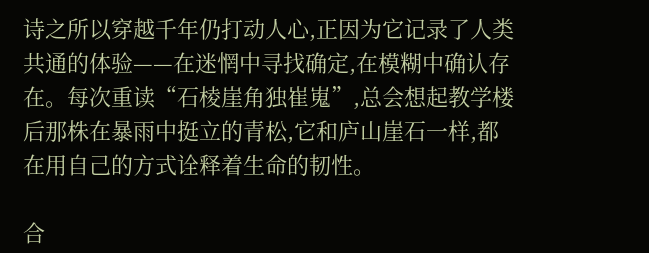诗之所以穿越千年仍打动人心,正因为它记录了人类共通的体验——在迷惘中寻找确定,在模糊中确认存在。每次重读“石棱崖角独崔嵬”,总会想起教学楼后那株在暴雨中挺立的青松,它和庐山崖石一样,都在用自己的方式诠释着生命的韧性。

合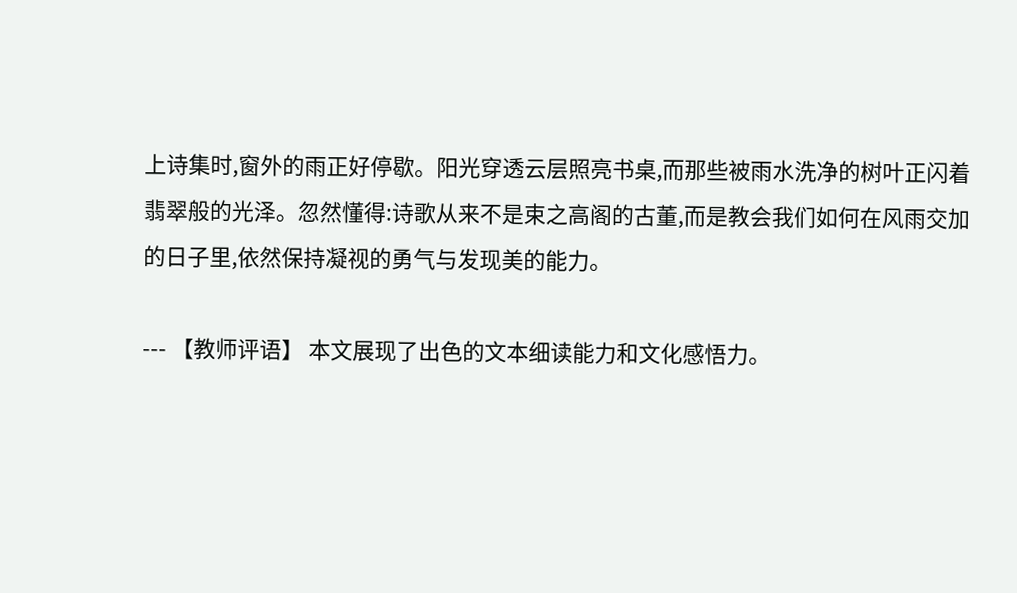上诗集时,窗外的雨正好停歇。阳光穿透云层照亮书桌,而那些被雨水洗净的树叶正闪着翡翠般的光泽。忽然懂得:诗歌从来不是束之高阁的古董,而是教会我们如何在风雨交加的日子里,依然保持凝视的勇气与发现美的能力。

--- 【教师评语】 本文展现了出色的文本细读能力和文化感悟力。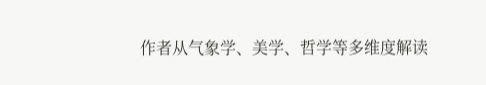作者从气象学、美学、哲学等多维度解读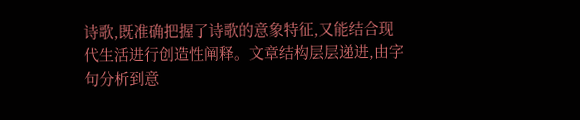诗歌,既准确把握了诗歌的意象特征,又能结合现代生活进行创造性阐释。文章结构层层递进,由字句分析到意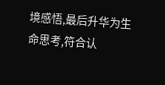境感悟,最后升华为生命思考,符合认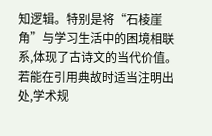知逻辑。特别是将“石棱崖角”与学习生活中的困境相联系,体现了古诗文的当代价值。若能在引用典故时适当注明出处,学术规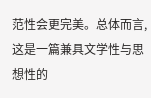范性会更完美。总体而言,这是一篇兼具文学性与思想性的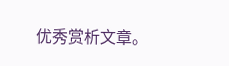优秀赏析文章。